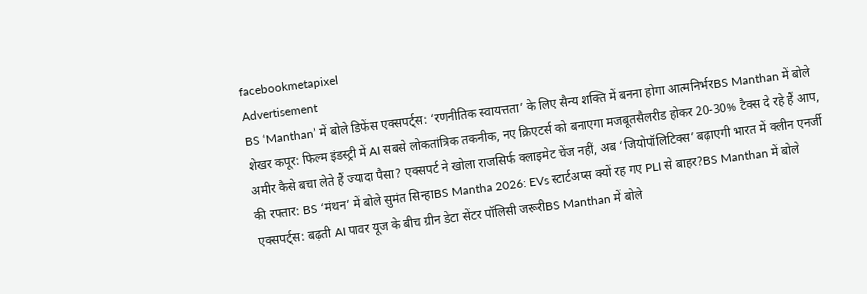facebookmetapixel
Advertisement
BS ‘Manthan’ में बोले डिफेंस एक्सपर्ट्स: ‘रणनीतिक स्वायत्तता’ के लिए सैन्य शक्ति में बनना होगा आत्मनिर्भरBS Manthan में बोले शेखर कपूर: फिल्म इंडस्ट्री में AI सबसे लोकतांत्रिक तकनीक, नए क्रिएटर्स को बनाएगा मजबूतसैलरीड होकर 20-30% टैक्स दे रहे हैं आप, अमीर कैसे बचा लेते हैं ज्यादा पैसा? एक्सपर्ट ने खोला राजसिर्फ क्लाइमेट चेंज नहीं, अब ‘जियोपॉलिटिक्स’ बढ़ाएगी भारत में क्लीन एनर्जी की रफ्तार: BS ‘मंथन’ में बोले सुमंत सिन्हाBS Mantha 2026: EVs स्टार्टअप्स क्यों रह गए PLI से बाहर?BS Manthan में बोले एक्सपर्ट्स: बढ़ती AI पावर यूज के बीच ग्रीन डेटा सेंटर पॉलिसी जरूरीBS Manthan में बोले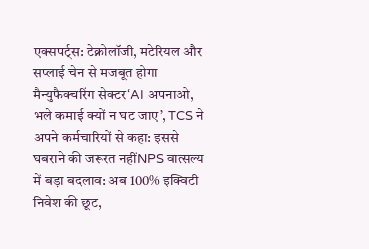एक्सपर्ट्स: टेक्नोलॉजी, मटेरियल और सप्लाई चेन से मजबूत होगा मैन्युफैक्चरिंग सेक्टर‘AI अपनाओ, भले कमाई क्यों न घट जाए’, TCS ने अपने कर्मचारियों से कहा: इससे घबराने की जरूरत नहींNPS वात्सल्य में बड़ा बदलाव: अब 100% इक्विटी निवेश की छूट,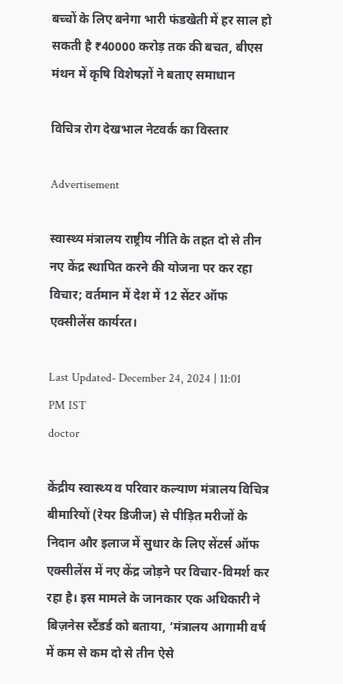बच्चों के लिए बनेगा भारी फंडखेती में हर साल हो सकती है ₹40000 करोड़ तक की बचत, बीएस मंथन में कृषि विशेषज्ञों ने बताए समाधान

विचित्र रोग देखभाल नेटवर्क का विस्तार

Advertisement

स्वास्थ्य मंत्रालय राष्ट्रीय नीति के तहत दो से तीन नए केंद्र स्थापित करने की योजना पर कर रहा विचार; वर्तमान में देश में 12 सेंटर ऑफ एक्सीलेंस कार्यरत।

Last Updated- December 24, 2024 | 11:01 PM IST
doctor

केंद्रीय स्वास्थ्य व परिवार कल्याण मंत्रालय विचित्र बीमारियों (रेयर डिजीज) से पीड़ित मरीजों के निदान और इलाज में सुधार के लिए सेंटर्स ऑफ एक्सीलेंस में नए केंद्र जोड़ने पर विचार-विमर्श कर रहा है। इस मामले के जानकार एक अधिकारी ने बिज़नेस स्टैंडर्ड को बताया, ‘मंत्रालय आगामी वर्ष में कम से कम दो से तीन ऐसे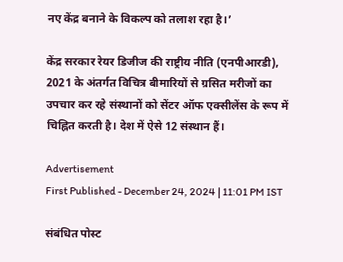नए केंद्र बनाने के विकल्प को तलाश रहा है।’

केंद्र सरकार रेयर डिजीज की राष्ट्रीय नीति (एनपीआरडी), 2021 के अंतर्गत विचित्र बीमारियों से ग्रसित मरीजों का उपचार कर रहे संस्थानों को सेंटर ऑफ एक्सीलेंस के रूप में चिह्नित करती है। देश में ऐसे 12 संस्थान हैं।

Advertisement
First Published - December 24, 2024 | 11:01 PM IST

संबंधित पोस्ट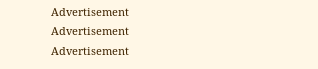Advertisement
Advertisement
Advertisement